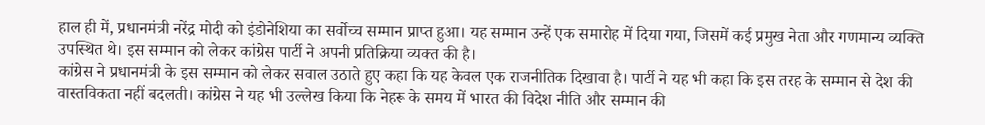हाल ही में, प्रधानमंत्री नरेंद्र मोदी को इंडोनेशिया का सर्वोच्च सम्मान प्राप्त हुआ। यह सम्मान उन्हें एक समारोह में दिया गया, जिसमें कई प्रमुख नेता और गणमान्य व्यक्ति उपस्थित थे। इस सम्मान को लेकर कांग्रेस पार्टी ने अपनी प्रतिक्रिया व्यक्त की है।
कांग्रेस ने प्रधानमंत्री के इस सम्मान को लेकर सवाल उठाते हुए कहा कि यह केवल एक राजनीतिक दिखावा है। पार्टी ने यह भी कहा कि इस तरह के सम्मान से देश की वास्तविकता नहीं बदलती। कांग्रेस ने यह भी उल्लेख किया कि नेहरू के समय में भारत की विदेश नीति और सम्मान की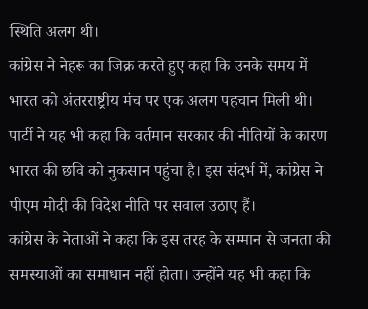स्थिति अलग थी।
कांग्रेस ने नेहरू का जिक्र करते हुए कहा कि उनके समय में भारत को अंतरराष्ट्रीय मंच पर एक अलग पहचान मिली थी। पार्टी ने यह भी कहा कि वर्तमान सरकार की नीतियों के कारण भारत की छवि को नुकसान पहुंचा है। इस संदर्भ में, कांग्रेस ने पीएम मोदी की विदेश नीति पर सवाल उठाए हैं।
कांग्रेस के नेताओं ने कहा कि इस तरह के सम्मान से जनता की समस्याओं का समाधान नहीं होता। उन्होंने यह भी कहा कि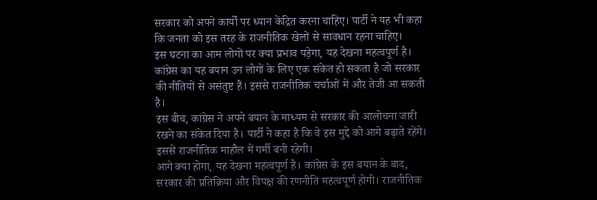सरकार को अपने कार्यों पर ध्यान केंद्रित करना चाहिए। पार्टी ने यह भी कहा कि जनता को इस तरह के राजनीतिक खेलों से सावधान रहना चाहिए।
इस घटना का आम लोगों पर क्या प्रभाव पड़ेगा, यह देखना महत्वपूर्ण है। कांग्रेस का यह बयान उन लोगों के लिए एक संकेत हो सकता है जो सरकार की नीतियों से असंतुष्ट हैं। इससे राजनीतिक चर्चाओं में और तेजी आ सकती है।
इस बीच, कांग्रेस ने अपने बयान के माध्यम से सरकार की आलोचना जारी रखने का संकेत दिया है। पार्टी ने कहा है कि वे इस मुद्दे को आगे बढ़ाते रहेंगे। इससे राजनीतिक माहौल में गर्मी बनी रहेगी।
आगे क्या होगा, यह देखना महत्वपूर्ण है। कांग्रेस के इस बयान के बाद, सरकार की प्रतिक्रिया और विपक्ष की रणनीति महत्वपूर्ण होगी। राजनीतिक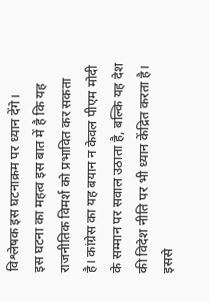विश्लेषक इस घटनाक्रम पर ध्यान देंगे।
इस घटना का महत्व इस बात में है कि यह राजनीतिक विमर्श को प्रभावित कर सकता है। कांग्रेस का यह बयान न केवल पीएम मोदी के सम्मान पर सवाल उठाता है, बल्कि यह देश की विदेश नीति पर भी ध्यान केंद्रित करता है। इससे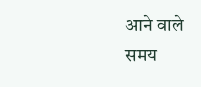आने वाले समय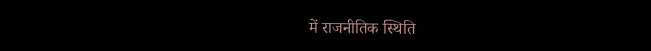में राजनीतिक स्थिति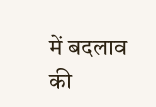में बदलाव की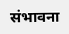संभावना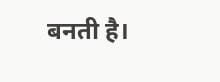बनती है।